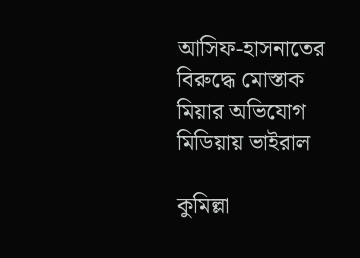আসিফ-হাসনাতের বিরুদ্ধে মোস্তাক মিয়ার অভিযোগ মিডিয়ায় ভাইরাল

কুমিল্লা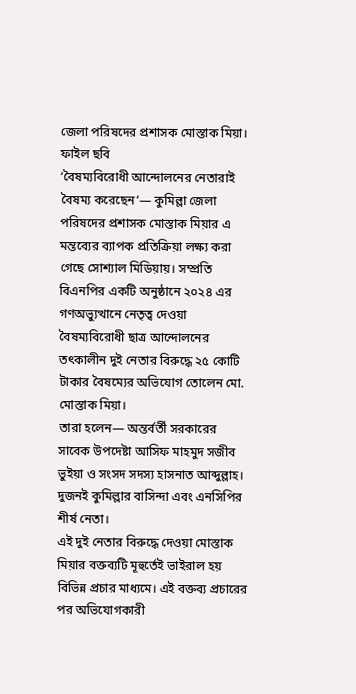জেলা পরিষদের প্রশাসক মোস্তাক মিয়া। ফাইল ছবি
‘বৈষম্যবিরোধী আন্দোলনের নেতারাই বৈষম্য করেছেন’— কুমিল্লা জেলা পরিষদের প্রশাসক মোস্তাক মিয়ার এ মন্তব্যের ব্যাপক প্রতিক্রিয়া লক্ষ্য করা গেছে সোশ্যাল মিডিয়ায়। সম্প্রতি বিএনপির একটি অনুষ্ঠানে ২০২৪ এর গণঅভ্যুত্থানে নেতৃত্ব দেওয়া বৈষম্যবিরোধী ছাত্র আন্দোলনের তৎকালীন দুই নেতার বিরুদ্ধে ২৫ কোটি টাকার বৈষম্যের অভিযোগ তোলেন মো. মোস্তাক মিয়া।
তারা হলেন— অন্তর্বর্তী সরকারের সাবেক উপদেষ্টা আসিফ মাহমুদ সজীব ভুইয়া ও সংসদ সদস্য হাসনাত আব্দুল্লাহ। দুজনই কুমিল্লার বাসিন্দা এবং এনসিপির শীর্ষ নেতা।
এই দুই নেতার বিরুদ্ধে দেওয়া মোস্তাক মিয়ার বক্তব্যটি মূহুর্তেই ভাইরাল হয় বিভিন্ন প্রচার মাধ্যমে। এই বক্তব্য প্রচারের পর অভিযোগকারী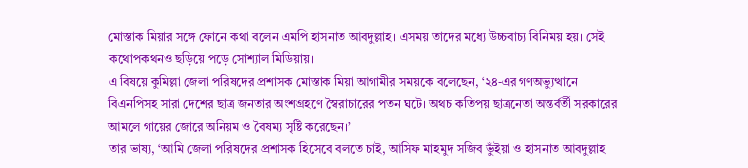মোস্তাক মিয়ার সঙ্গে ফোনে কথা বলেন এমপি হাসনাত আবদুল্লাহ। এসময় তাদের মধ্যে উচ্চবাচ্য বিনিময় হয়। সেই কথোপকথনও ছড়িয়ে পড়ে সোশ্যাল মিডিয়ায়।
এ বিষয়ে কুমিল্লা জেলা পরিষদের প্রশাসক মোস্তাক মিয়া আগামীর সময়কে বলেছেন, ‘২৪-এর গণঅভ্যুত্থানে বিএনপিসহ সারা দেশের ছাত্র জনতার অংশগ্রহণে স্বৈরাচারের পতন ঘটে। অথচ কতিপয় ছাত্রনেতা অন্তর্বর্তী সরকারের আমলে গায়ের জোরে অনিয়ম ও বৈষম্য সৃষ্টি করেছেন।’
তার ভাষ্য, ‘আমি জেলা পরিষদের প্রশাসক হিসেবে বলতে চাই, আসিফ মাহমুদ সজিব ভুঁইয়া ও হাসনাত আবদুল্লাহ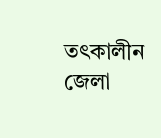তৎকালীন জেলা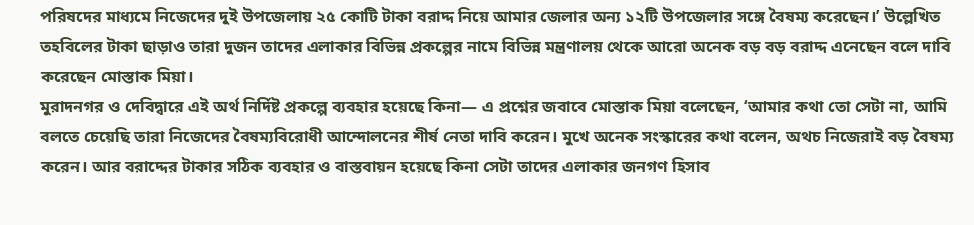পরিষদের মাধ্যমে নিজেদের দুই উপজেলায় ২৫ কোটি টাকা বরাদ্দ নিয়ে আমার জেলার অন্য ১২টি উপজেলার সঙ্গে বৈষম্য করেছেন।’ উল্লেখিত তহবিলের টাকা ছাড়াও তারা দুজন তাদের এলাকার বিভিন্ন প্রকল্পের নামে বিভিন্ন মন্ত্রণালয় থেকে আরো অনেক বড় বড় বরাদ্দ এনেছেন বলে দাবি করেছেন মোস্তাক মিয়া।
মুরাদনগর ও দেবিদ্বারে এই অর্থ নির্দিষ্ট প্রকল্পে ব্যবহার হয়েছে কিনা— এ প্রশ্নের জবাবে মোস্তাক মিয়া বলেছেন, ‘আমার কথা তো সেটা না, আমি বলতে চেয়েছি তারা নিজেদের বৈষম্যবিরোধী আন্দোলনের শীর্ষ নেতা দাবি করেন। মুখে অনেক সংস্কারের কথা বলেন, অথচ নিজেরাই বড় বৈষম্য করেন। আর বরাদ্দের টাকার সঠিক ব্যবহার ও বাস্তবায়ন হয়েছে কিনা সেটা তাদের এলাকার জনগণ হিসাব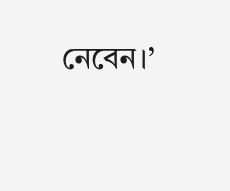নেবেন।’